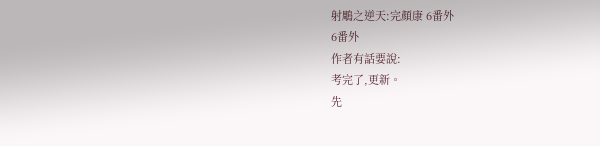射鵰之逆天:完顏康 6番外
6番外
作者有話要說:
考完了,更新。
先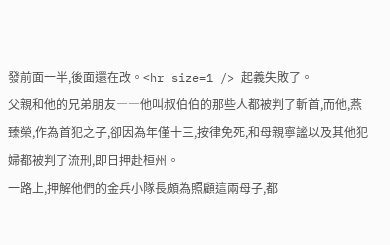發前面一半,後面還在改。<hr size=1 /> 起義失敗了。
父親和他的兄弟朋友――他叫叔伯伯的那些人都被判了斬首,而他,燕臻榮,作為首犯之子,卻因為年僅十三,按律免死,和母親寧謐以及其他犯婦都被判了流刑,即日押赴桓州。
一路上,押解他們的金兵小隊長頗為照顧這兩母子,都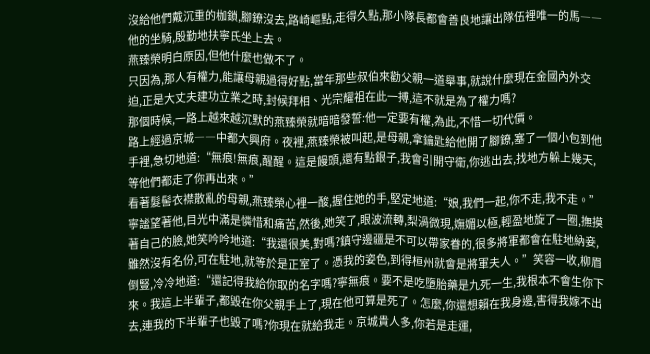沒給他們戴沉重的枷鎖,腳鐐沒去,路崎嶇點,走得久點,那小隊長都會善良地讓出隊伍裡唯一的馬――他的坐騎,殷勤地扶寧氏坐上去。
燕臻榮明白原因,但他什麼也做不了。
只因為,那人有權力,能讓母親過得好點,當年那些叔伯來勸父親一道舉事,就說什麼現在金國內外交迫,正是大丈夫建功立業之時,封候拜相、光宗耀祖在此一搏,這不就是為了權力嗎?
那個時候,一路上越來越沉默的燕臻榮就暗暗發誓:他一定要有權,為此,不惜一切代價。
路上經過京城――中都大興府。夜裡,燕臻榮被叫起,是母親,拿鑰匙給他開了腳鐐,塞了一個小包到他手裡,急切地道:“無痕!無痕,醒醒。這是饅頭,還有點銀子,我會引開守衛,你逃出去,找地方躲上幾天,等他們都走了你再出來。”
看著髮髻衣襟散亂的母親,燕臻榮心裡一酸,握住她的手,堅定地道:“娘,我們一起,你不走,我不走。”
寧謐望著他,目光中滿是憐惜和痛苦,然後,她笑了,眼波流轉,梨渦微現,嫵媚以極,輕盈地旋了一圈,撫摸著自己的臉,她笑吟吟地道:“我還很美,對嗎?鎮守邊疆是不可以帶家眷的,很多將軍都會在駐地納妾,雖然沒有名份,可在駐地,就等於是正室了。憑我的姿色,到得桓州就會是將軍夫人。”笑容一收,柳眉倒豎,冷冷地道:“還記得我給你取的名字嗎?寧無痕。要不是吃墮胎藥是九死一生,我根本不會生你下來。我這上半輩子,都毀在你父親手上了,現在他可算是死了。怎麼,你還想賴在我身邊,害得我嫁不出去,連我的下半輩子也毀了嗎?你現在就給我走。京城貴人多,你若是走運,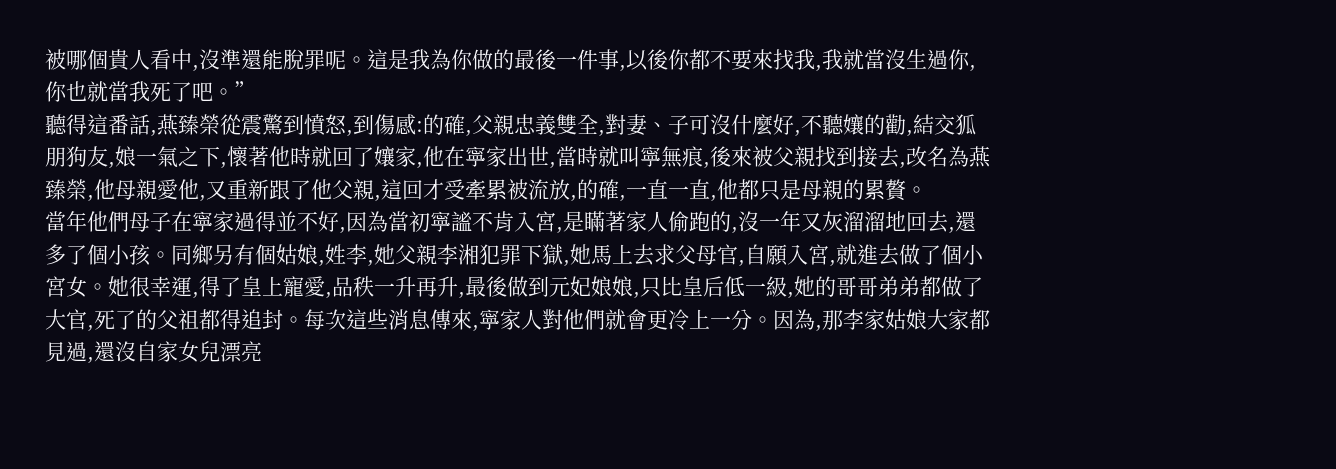被哪個貴人看中,沒準還能脫罪呢。這是我為你做的最後一件事,以後你都不要來找我,我就當沒生過你,你也就當我死了吧。”
聽得這番話,燕臻榮從震驚到憤怒,到傷感:的確,父親忠義雙全,對妻、子可沒什麼好,不聽孃的勸,結交狐朋狗友,娘一氣之下,懷著他時就回了孃家,他在寧家出世,當時就叫寧無痕,後來被父親找到接去,改名為燕臻榮,他母親愛他,又重新跟了他父親,這回才受牽累被流放,的確,一直一直,他都只是母親的累贅。
當年他們母子在寧家過得並不好,因為當初寧謐不肯入宮,是瞞著家人偷跑的,沒一年又灰溜溜地回去,還多了個小孩。同鄉另有個姑娘,姓李,她父親李湘犯罪下獄,她馬上去求父母官,自願入宮,就進去做了個小宮女。她很幸運,得了皇上寵愛,品秩一升再升,最後做到元妃娘娘,只比皇后低一級,她的哥哥弟弟都做了大官,死了的父祖都得追封。每次這些消息傳來,寧家人對他們就會更冷上一分。因為,那李家姑娘大家都見過,還沒自家女兒漂亮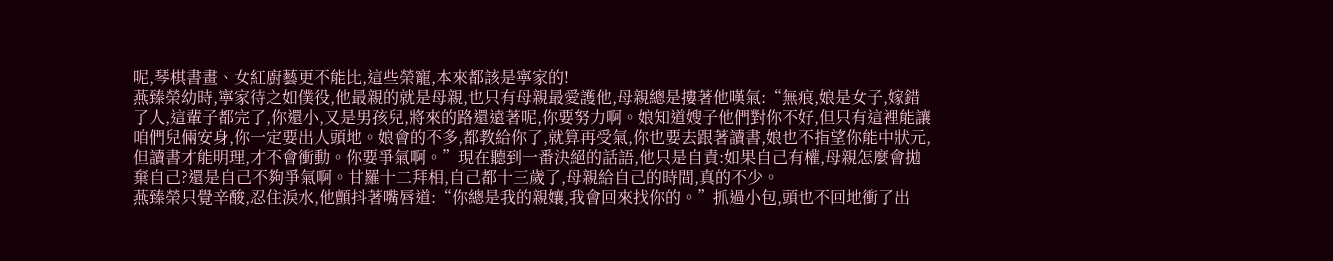呢,琴棋書畫、女紅廚藝更不能比,這些榮寵,本來都該是寧家的!
燕臻榮幼時,寧家待之如僕役,他最親的就是母親,也只有母親最愛護他,母親總是摟著他嘆氣:“無痕,娘是女子,嫁錯了人,這輩子都完了,你還小,又是男孩兒,將來的路還遠著呢,你要努力啊。娘知道嫂子他們對你不好,但只有這裡能讓咱們兒倆安身,你一定要出人頭地。娘會的不多,都教給你了,就算再受氣,你也要去跟著讀書,娘也不指望你能中狀元,但讀書才能明理,才不會衝動。你要爭氣啊。”現在聽到一番決絕的話語,他只是自責:如果自己有權,母親怎麼會拋棄自己?還是自己不夠爭氣啊。甘羅十二拜相,自己都十三歲了,母親給自己的時間,真的不少。
燕臻榮只覺辛酸,忍住淚水,他顫抖著嘴唇道:“你總是我的親孃,我會回來找你的。”抓過小包,頭也不回地衝了出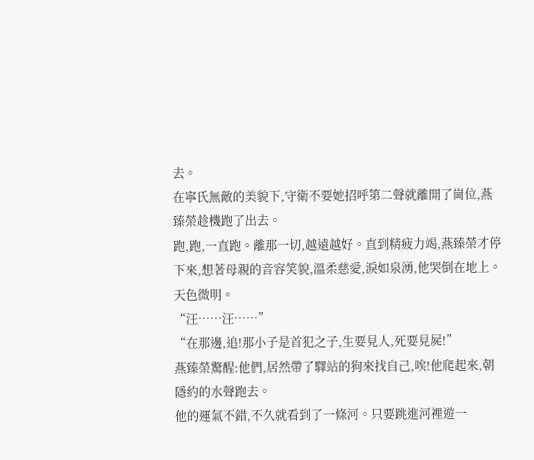去。
在寧氏無敵的美貌下,守衛不要她招呼第二聲就離開了崗位,燕臻榮趁機跑了出去。
跑,跑,一直跑。離那一切,越遠越好。直到精疲力竭,燕臻榮才停下來,想著母親的音容笑貌,溫柔慈愛,淚如泉湧,他哭倒在地上。
天色微明。
“汪……汪……”
“在那邊,追!那小子是首犯之子,生要見人,死要見屍!”
燕臻榮驚醒:他們,居然帶了驛站的狗來找自己,唉!他爬起來,朝隱約的水聲跑去。
他的運氣不錯,不久就看到了一條河。只要跳進河裡遊一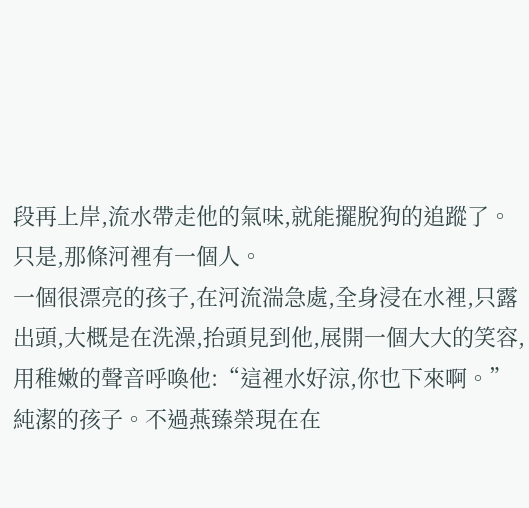段再上岸,流水帶走他的氣味,就能擺脫狗的追蹤了。
只是,那條河裡有一個人。
一個很漂亮的孩子,在河流湍急處,全身浸在水裡,只露出頭,大概是在洗澡,抬頭見到他,展開一個大大的笑容,用稚嫩的聲音呼喚他:“這裡水好涼,你也下來啊。”
純潔的孩子。不過燕臻榮現在在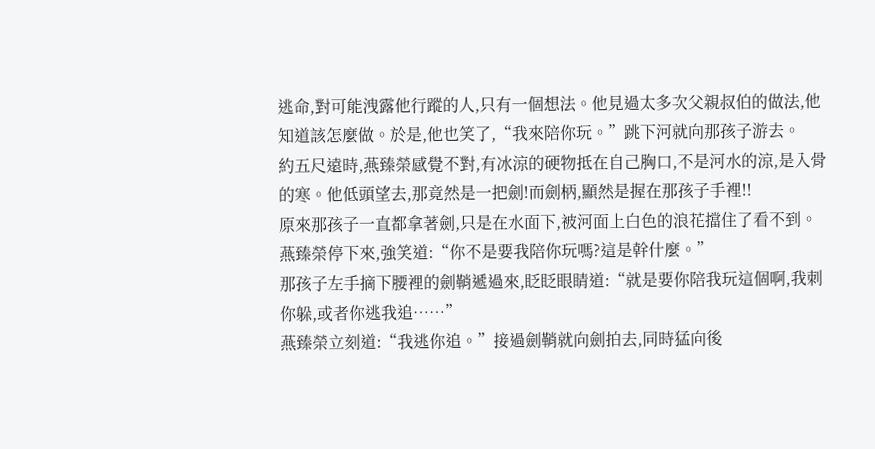逃命,對可能洩露他行蹤的人,只有一個想法。他見過太多次父親叔伯的做法,他知道該怎麼做。於是,他也笑了,“我來陪你玩。”跳下河就向那孩子游去。
約五尺遠時,燕臻榮感覺不對,有冰涼的硬物抵在自己胸口,不是河水的涼,是入骨的寒。他低頭望去,那竟然是一把劍!而劍柄,顯然是握在那孩子手裡!!
原來那孩子一直都拿著劍,只是在水面下,被河面上白色的浪花擋住了看不到。
燕臻榮停下來,強笑道:“你不是要我陪你玩嗎?這是幹什麼。”
那孩子左手摘下腰裡的劍鞘遞過來,眨眨眼睛道:“就是要你陪我玩這個啊,我刺你躲,或者你逃我追……”
燕臻榮立刻道:“我逃你追。”接過劍鞘就向劍拍去,同時猛向後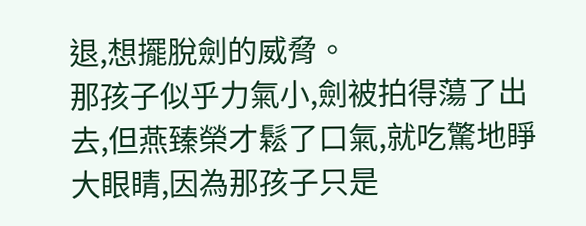退,想擺脫劍的威脅。
那孩子似乎力氣小,劍被拍得蕩了出去,但燕臻榮才鬆了口氣,就吃驚地睜大眼睛,因為那孩子只是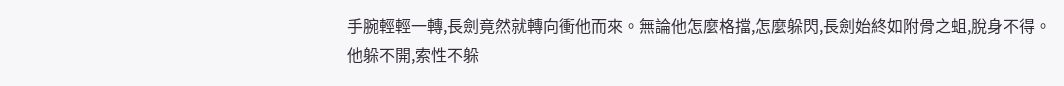手腕輕輕一轉,長劍竟然就轉向衝他而來。無論他怎麼格擋,怎麼躲閃,長劍始終如附骨之蛆,脫身不得。
他躲不開,索性不躲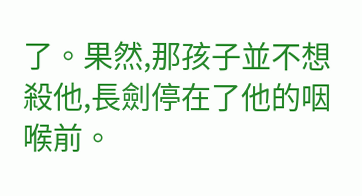了。果然,那孩子並不想殺他,長劍停在了他的咽喉前。